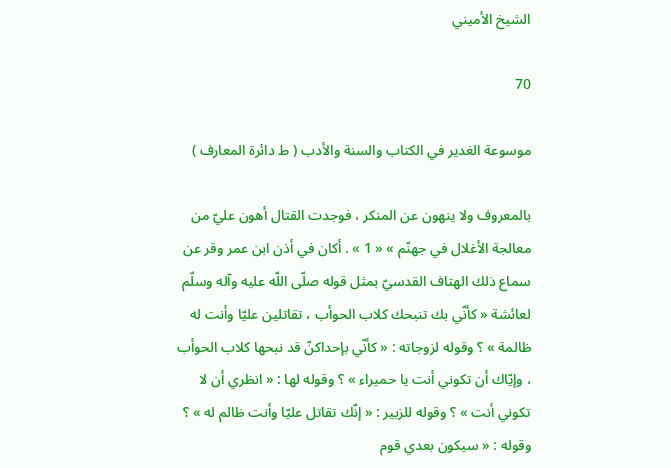الشيخ الأميني

70

موسوعة الغدير في الكتاب والسنة والأدب ( ط دائرة المعارف )

بالمعروف ولا ينهون عن المنكر ، فوجدت القتال أهون عليّ من معالجة الأغلال في جهنّم » « 1 » . أكان في أذن ابن عمر وقر عن سماع ذلك الهتاف القدسيّ بمثل قوله صلّى اللّه عليه وآله وسلّم لعائشة « كأنّي بك تنبحك كلاب الحوأب ، تقاتلين عليّا وأنت له ظالمة » ؟ وقوله لزوجاته : « كأنّي بإحداكنّ قد نبحها كلاب الحوأب ، وإيّاك أن تكوني أنت يا حميراء » ؟ وقوله لها : « انظري أن لا تكوني أنت » ؟ وقوله للزبير : « إنّك تقاتل عليّا وأنت ظالم له » ؟ وقوله : « سيكون بعدي قوم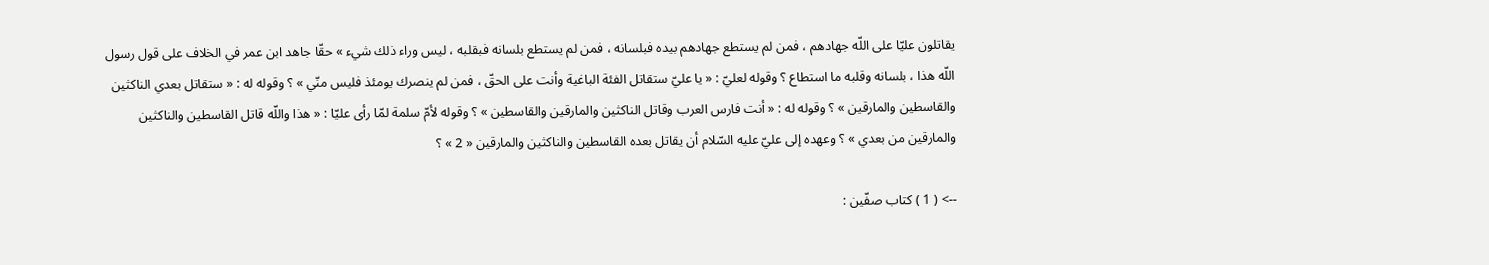يقاتلون عليّا على اللّه جهادهم ، فمن لم يستطع جهادهم بيده فبلسانه ، فمن لم يستطع بلسانه فبقلبه ، ليس وراء ذلك شيء » حقّا جاهد ابن عمر في الخلاف على قول رسول اللّه هذا ، بلسانه وقلبه ما استطاع ؟ وقوله لعليّ : « يا عليّ ستقاتل الفئة الباغية وأنت على الحقّ ، فمن لم ينصرك يومئذ فليس منّي » ؟ وقوله له : « ستقاتل بعدي الناكثين والقاسطين والمارقين » ؟ وقوله له : « أنت فارس العرب وقاتل الناكثين والمارقين والقاسطين » ؟ وقوله لأمّ سلمة لمّا رأى عليّا : « هذا واللّه قاتل القاسطين والناكثين والمارقين من بعدي » ؟ وعهده إلى عليّ عليه السّلام أن يقاتل بعده القاسطين والناكثين والمارقين « 2 » ؟

--> ( 1 ) كتاب صفّين :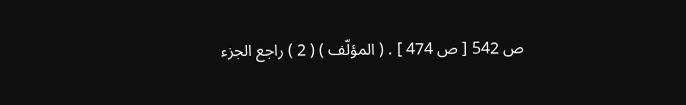ص 542 [ ص 474 ] . ( المؤلّف ) ( 2 ) راجع الجزء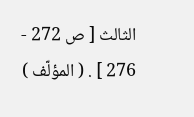الثالث [ ص 272 - 276 ] . ( المؤلّف )